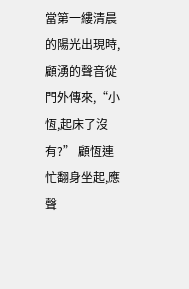當第一縷清晨的陽光出現時,顧湧的聲音從門外傳來,“小恆,起床了沒有?” 顧恆連忙翻身坐起,應聲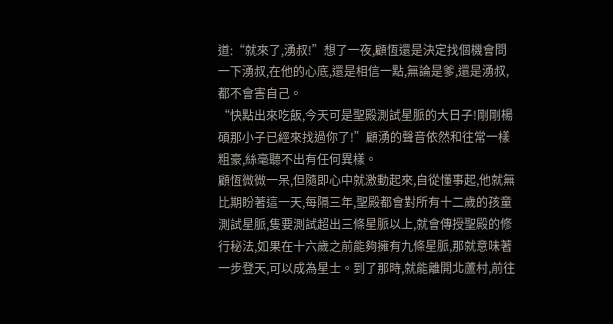道:“就來了,湧叔!”想了一夜,顧恆還是決定找個機會問一下湧叔,在他的心底,還是相信一點,無論是爹,還是湧叔,都不會害自己。
“快點出來吃飯,今天可是聖殿測試星脈的大日子!剛剛楊碩那小子已經來找過你了!”顧湧的聲音依然和往常一樣粗豪,絲毫聽不出有任何異樣。
顧恆微微一呆,但隨即心中就激動起來,自從懂事起,他就無比期盼著這一天,每隔三年,聖殿都會對所有十二歲的孩童測試星脈,隻要測試超出三條星脈以上,就會傳授聖殿的修行秘法,如果在十六歲之前能夠擁有九條星脈,那就意味著一步登天,可以成為星士。到了那時,就能離開北蘆村,前往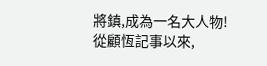將鎮,成為一名大人物!
從顧恆記事以來,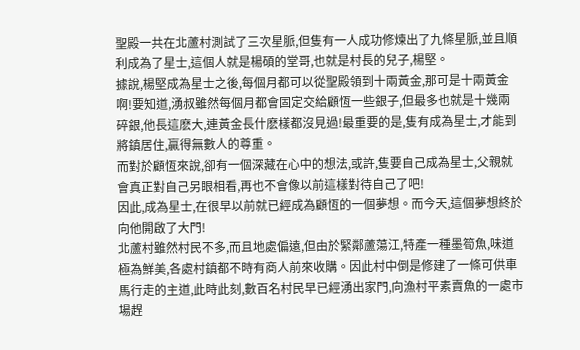聖殿一共在北蘆村測試了三次星脈,但隻有一人成功修煉出了九條星脈,並且順利成為了星士,這個人就是楊碩的堂哥,也就是村長的兒子,楊堅。
據說,楊堅成為星士之後,每個月都可以從聖殿領到十兩黃金,那可是十兩黃金啊!要知道,湧叔雖然每個月都會固定交給顧恆一些銀子,但最多也就是十幾兩碎銀,他長這麽大,連黃金長什麽樣都沒見過!最重要的是,隻有成為星士,才能到將鎮居住,贏得無數人的尊重。
而對於顧恆來說,卻有一個深藏在心中的想法,或許,隻要自己成為星士,父親就會真正對自己另眼相看,再也不會像以前這樣對待自己了吧!
因此,成為星士,在很早以前就已經成為顧恆的一個夢想。而今天,這個夢想終於向他開啟了大門!
北蘆村雖然村民不多,而且地處偏遠,但由於緊鄰蘆蕩江,特產一種墨筍魚,味道極為鮮美,各處村鎮都不時有商人前來收購。因此村中倒是修建了一條可供車馬行走的主道,此時此刻,數百名村民早已經湧出家門,向漁村平素賣魚的一處市場趕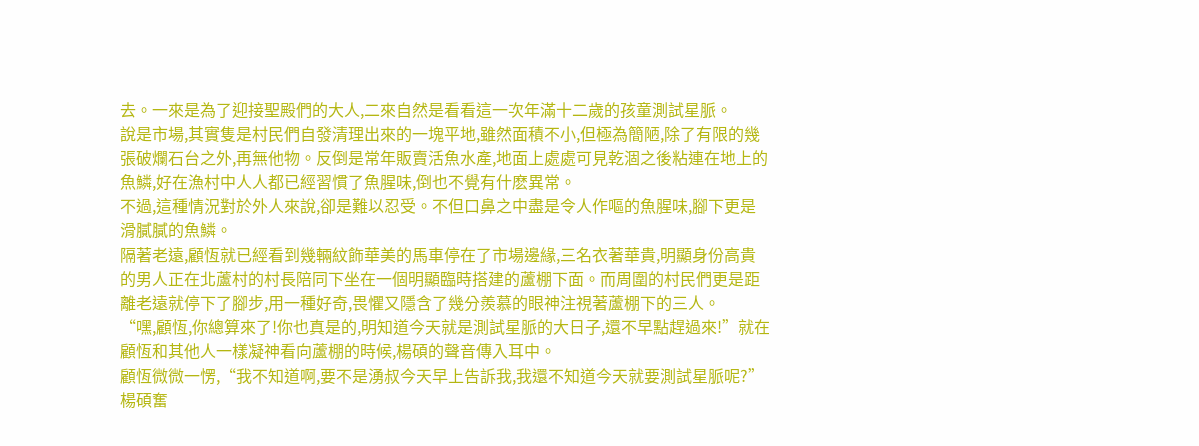去。一來是為了迎接聖殿們的大人,二來自然是看看這一次年滿十二歲的孩童測試星脈。
說是市場,其實隻是村民們自發清理出來的一塊平地,雖然面積不小,但極為簡陋,除了有限的幾張破爛石台之外,再無他物。反倒是常年販賣活魚水產,地面上處處可見乾涸之後粘連在地上的魚鱗,好在漁村中人人都已經習慣了魚腥味,倒也不覺有什麽異常。
不過,這種情況對於外人來說,卻是難以忍受。不但口鼻之中盡是令人作嘔的魚腥味,腳下更是滑膩膩的魚鱗。
隔著老遠,顧恆就已經看到幾輛紋飾華美的馬車停在了市場邊緣,三名衣著華貴,明顯身份高貴的男人正在北蘆村的村長陪同下坐在一個明顯臨時搭建的蘆棚下面。而周圍的村民們更是距離老遠就停下了腳步,用一種好奇,畏懼又隱含了幾分羨慕的眼神注視著蘆棚下的三人。
“嘿,顧恆,你總算來了!你也真是的,明知道今天就是測試星脈的大日子,還不早點趕過來!”就在顧恆和其他人一樣凝神看向蘆棚的時候,楊碩的聲音傳入耳中。
顧恆微微一愣,“我不知道啊,要不是湧叔今天早上告訴我,我還不知道今天就要測試星脈呢?”
楊碩奮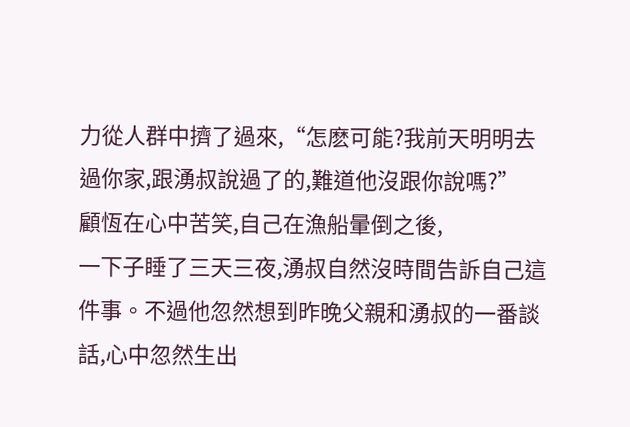力從人群中擠了過來,“怎麽可能?我前天明明去過你家,跟湧叔說過了的,難道他沒跟你說嗎?”
顧恆在心中苦笑,自己在漁船暈倒之後,
一下子睡了三天三夜,湧叔自然沒時間告訴自己這件事。不過他忽然想到昨晚父親和湧叔的一番談話,心中忽然生出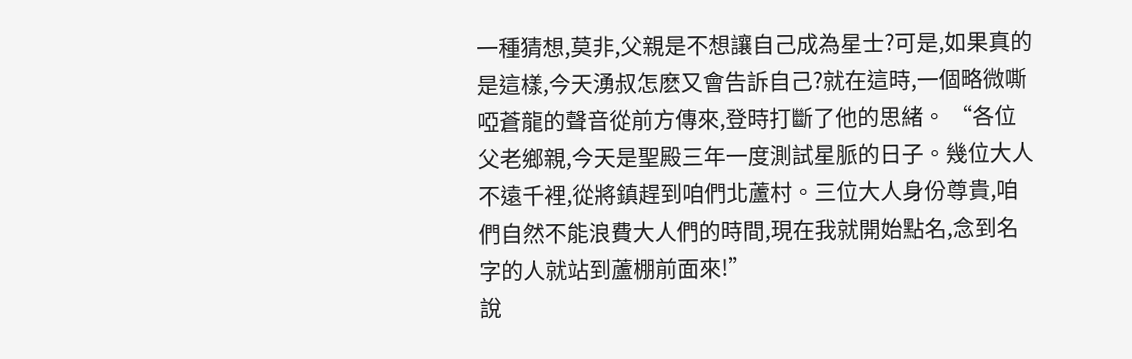一種猜想,莫非,父親是不想讓自己成為星士?可是,如果真的是這樣,今天湧叔怎麽又會告訴自己?就在這時,一個略微嘶啞蒼龍的聲音從前方傳來,登時打斷了他的思緒。 “各位父老鄉親,今天是聖殿三年一度測試星脈的日子。幾位大人不遠千裡,從將鎮趕到咱們北蘆村。三位大人身份尊貴,咱們自然不能浪費大人們的時間,現在我就開始點名,念到名字的人就站到蘆棚前面來!”
說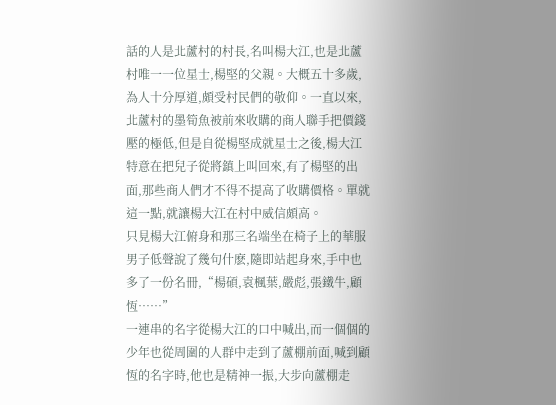話的人是北蘆村的村長,名叫楊大江,也是北蘆村唯一一位星士,楊堅的父親。大概五十多歲,為人十分厚道,頗受村民們的敬仰。一直以來,北蘆村的墨筍魚被前來收購的商人聯手把價錢壓的極低,但是自從楊堅成就星士之後,楊大江特意在把兒子從將鎮上叫回來,有了楊堅的出面,那些商人們才不得不提高了收購價格。單就這一點,就讓楊大江在村中威信頗高。
只見楊大江俯身和那三名端坐在椅子上的華服男子低聲說了幾句什麽,隨即站起身來,手中也多了一份名冊,“楊碩,袁楓葉,嚴彪,張鐵牛,顧恆……”
一連串的名字從楊大江的口中喊出,而一個個的少年也從周圍的人群中走到了蘆棚前面,喊到顧恆的名字時,他也是精神一振,大步向蘆棚走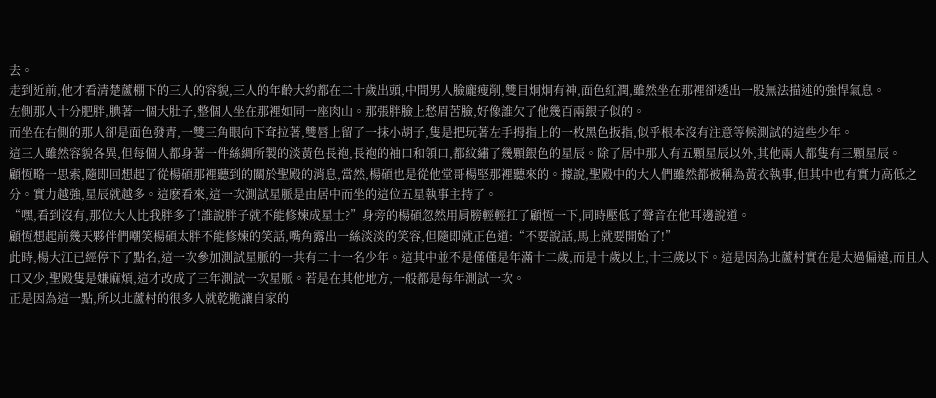去。
走到近前,他才看清楚蘆棚下的三人的容貌,三人的年齡大約都在二十歲出頭,中間男人臉龐瘦削,雙目炯炯有神,面色紅潤,雖然坐在那裡卻透出一股無法描述的強悍氣息。
左側那人十分肥胖,腆著一個大肚子,整個人坐在那裡如同一座肉山。那張胖臉上愁眉苦臉,好像誰欠了他幾百兩銀子似的。
而坐在右側的那人卻是面色發青,一雙三角眼向下耷拉著,雙唇上留了一抹小胡子,隻是把玩著左手拇指上的一枚黑色扳指,似乎根本沒有注意等候測試的這些少年。
這三人雖然容貌各異,但每個人都身著一件絲綢所製的淡黃色長袍,長袍的袖口和領口,都紋繡了幾顆銀色的星辰。除了居中那人有五顆星辰以外,其他兩人都隻有三顆星辰。
顧恆略一思索,隨即回想起了從楊碩那裡聽到的關於聖殿的消息,當然,楊碩也是從他堂哥楊堅那裡聽來的。據說,聖殿中的大人們雖然都被稱為黃衣執事,但其中也有實力高低之分。實力越強,星辰就越多。這麽看來,這一次測試星脈是由居中而坐的這位五星執事主持了。
“嘿,看到沒有,那位大人比我胖多了!誰說胖子就不能修煉成星士?”身旁的楊碩忽然用肩膀輕輕扛了顧恆一下,同時壓低了聲音在他耳邊說道。
顧恆想起前幾天夥伴們嘲笑楊碩太胖不能修煉的笑話,嘴角露出一絲淡淡的笑容,但隨即就正色道:“不要說話,馬上就要開始了!”
此時,楊大江已經停下了點名,這一次參加測試星脈的一共有二十一名少年。這其中並不是僅僅是年滿十二歲,而是十歲以上,十三歲以下。這是因為北蘆村實在是太過偏遠,而且人口又少,聖殿隻是嫌麻煩,這才改成了三年測試一次星脈。若是在其他地方,一般都是每年測試一次。
正是因為這一點,所以北蘆村的很多人就乾脆讓自家的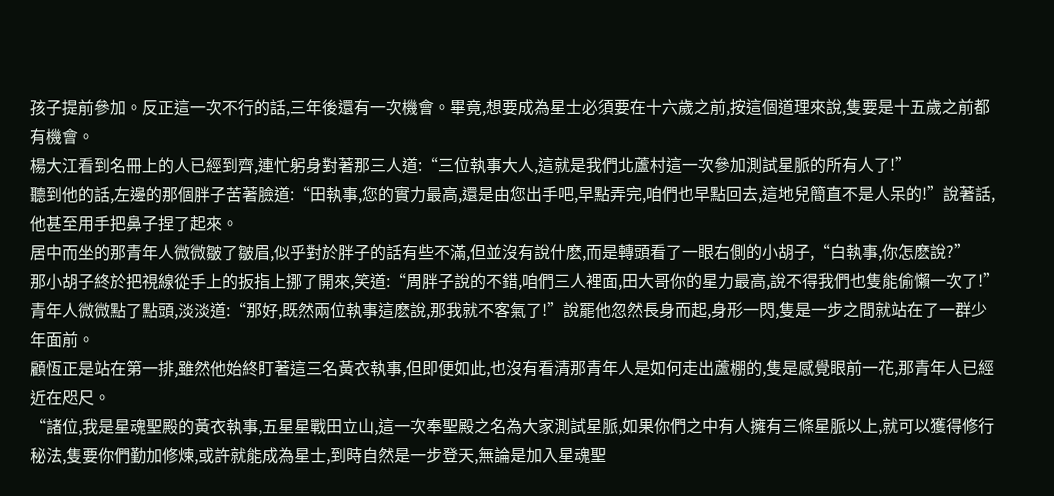孩子提前參加。反正這一次不行的話,三年後還有一次機會。畢竟,想要成為星士必須要在十六歲之前,按這個道理來說,隻要是十五歲之前都有機會。
楊大江看到名冊上的人已經到齊,連忙躬身對著那三人道:“三位執事大人,這就是我們北蘆村這一次參加測試星脈的所有人了!”
聽到他的話,左邊的那個胖子苦著臉道:“田執事,您的實力最高,還是由您出手吧,早點弄完,咱們也早點回去,這地兒簡直不是人呆的!”說著話,他甚至用手把鼻子捏了起來。
居中而坐的那青年人微微皺了皺眉,似乎對於胖子的話有些不滿,但並沒有說什麽,而是轉頭看了一眼右側的小胡子,“白執事,你怎麽說?”
那小胡子終於把視線從手上的扳指上挪了開來,笑道:“周胖子說的不錯,咱們三人裡面,田大哥你的星力最高,說不得我們也隻能偷懶一次了!”
青年人微微點了點頭,淡淡道:“那好,既然兩位執事這麽說,那我就不客氣了!”說罷他忽然長身而起,身形一閃,隻是一步之間就站在了一群少年面前。
顧恆正是站在第一排,雖然他始終盯著這三名黃衣執事,但即便如此,也沒有看清那青年人是如何走出蘆棚的,隻是感覺眼前一花,那青年人已經近在咫尺。
“諸位,我是星魂聖殿的黃衣執事,五星星戰田立山,這一次奉聖殿之名為大家測試星脈,如果你們之中有人擁有三條星脈以上,就可以獲得修行秘法,隻要你們勤加修煉,或許就能成為星士,到時自然是一步登天,無論是加入星魂聖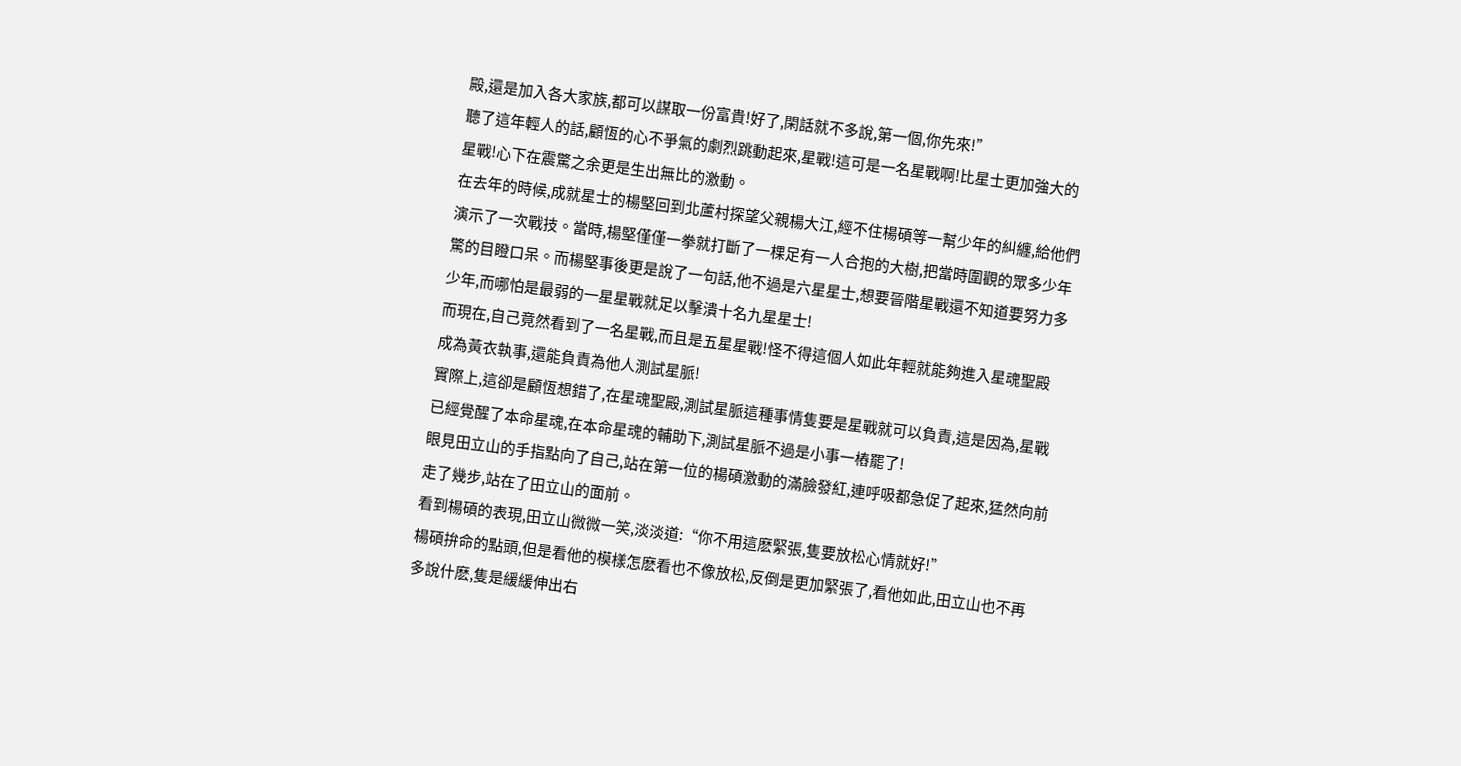殿,還是加入各大家族,都可以謀取一份富貴!好了,閑話就不多說,第一個,你先來!”
聽了這年輕人的話,顧恆的心不爭氣的劇烈跳動起來,星戰!這可是一名星戰啊!比星士更加強大的星戰!心下在震驚之余更是生出無比的激動。
在去年的時候,成就星士的楊堅回到北蘆村探望父親楊大江,經不住楊碩等一幫少年的糾纏,給他們演示了一次戰技。當時,楊堅僅僅一拳就打斷了一棵足有一人合抱的大樹,把當時圍觀的眾多少年驚的目瞪口呆。而楊堅事後更是說了一句話,他不過是六星星士,想要晉階星戰還不知道要努力多少年,而哪怕是最弱的一星星戰就足以擊潰十名九星星士!
而現在,自己竟然看到了一名星戰,而且是五星星戰!怪不得這個人如此年輕就能夠進入星魂聖殿成為黃衣執事,還能負責為他人測試星脈!
實際上,這卻是顧恆想錯了,在星魂聖殿,測試星脈這種事情隻要是星戰就可以負責,這是因為,星戰已經覺醒了本命星魂,在本命星魂的輔助下,測試星脈不過是小事一樁罷了!
眼見田立山的手指點向了自己,站在第一位的楊碩激動的滿臉發紅,連呼吸都急促了起來,猛然向前走了幾步,站在了田立山的面前。
看到楊碩的表現,田立山微微一笑,淡淡道:“你不用這麽緊張,隻要放松心情就好!”
楊碩拚命的點頭,但是看他的模樣怎麽看也不像放松,反倒是更加緊張了,看他如此,田立山也不再多說什麽,隻是緩緩伸出右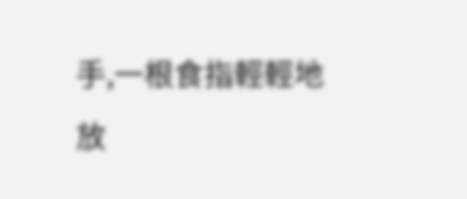手,一根食指輕輕地放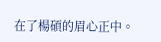在了楊碩的眉心正中。